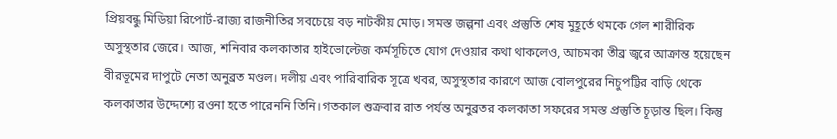প্রিয়বন্ধু মিডিয়া রিপোর্ট-রাজ্য রাজনীতির সবচেয়ে বড় নাটকীয় মোড়। সমস্ত জল্পনা এবং প্রস্তুতি শেষ মুহূর্তে থমকে গেল শারীরিক অসুস্থতার জেরে। আজ, শনিবার কলকাতার হাইভোল্টেজ কর্মসূচিতে যোগ দেওয়ার কথা থাকলেও, আচমকা তীব্র জ্বরে আক্রান্ত হয়েছেন বীরভূমের দাপুটে নেতা অনুব্রত মণ্ডল। দলীয় এবং পারিবারিক সূত্রে খবর, অসুস্থতার কারণে আজ বোলপুরের নিচুপট্টির বাড়ি থেকে কলকাতার উদ্দেশ্যে রওনা হতে পারেননি তিনি।গতকাল শুক্রবার রাত পর্যন্ত অনুব্রতর কলকাতা সফরের সমস্ত প্রস্তুতি চূড়ান্ত ছিল। কিন্তু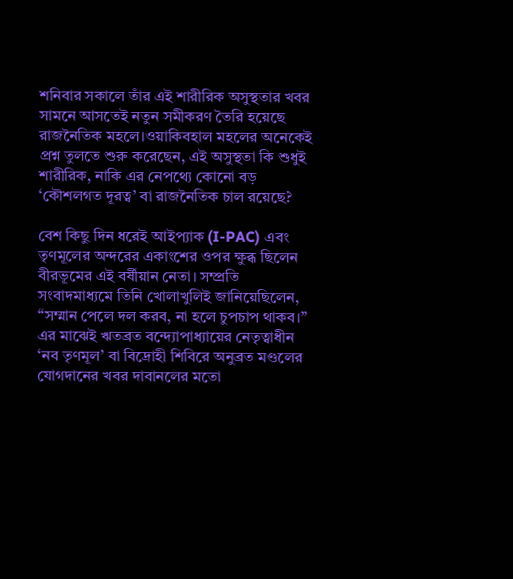শনিবার সকালে তাঁর এই শারীরিক অসুস্থতার খবর সামনে আসতেই নতুন সমীকরণ তৈরি হয়েছে রাজনৈতিক মহলে।ওয়াকিবহাল মহলের অনেকেই প্রশ্ন তুলতে শুরু করেছেন, এই অসুস্থতা কি শুধুই শারীরিক, নাকি এর নেপথ্যে কোনো বড় ‘কৌশলগত দূরত্ব’ বা রাজনৈতিক চাল রয়েছে?

বেশ কিছু দিন ধরেই আইপ্যাক (I-PAC) এবং তৃণমূলের অন্দরের একাংশের ওপর ক্ষুব্ধ ছিলেন বীরভূমের এই বর্ষীয়ান নেতা। সম্প্রতি সংবাদমাধ্যমে তিনি খোলাখুলিই জানিয়েছিলেন, “সম্মান পেলে দল করব, না হলে চুপচাপ থাকব।” এর মাঝেই ঋতব্রত বন্দ্যোপাধ্যায়ের নেতৃত্বাধীন ‘নব তৃণমূল’ বা বিদ্রোহী শিবিরে অনুব্রত মণ্ডলের যোগদানের খবর দাবানলের মতো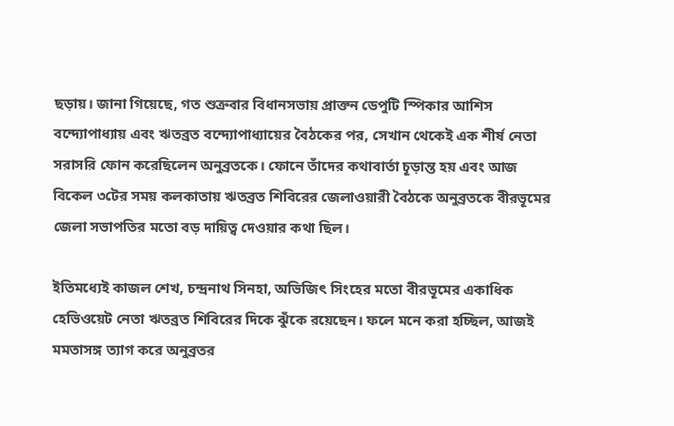ছড়ায়। জানা গিয়েছে, গত শুক্রবার বিধানসভায় প্রাক্তন ডেপুটি স্পিকার আশিস বন্দ্যোপাধ্যায় এবং ঋতব্রত বন্দ্যোপাধ্যায়ের বৈঠকের পর, সেখান থেকেই এক শীর্ষ নেতা সরাসরি ফোন করেছিলেন অনুব্রতকে। ফোনে তাঁদের কথাবার্তা চূড়ান্ত হয় এবং আজ বিকেল ৩টের সময় কলকাতায় ঋতব্রত শিবিরের জেলাওয়ারী বৈঠকে অনুব্রতকে বীরভূমের জেলা সভাপতির মতো বড় দায়িত্ব দেওয়ার কথা ছিল।

ইতিমধ্যেই কাজল শেখ, চন্দ্রনাথ সিনহা, অভিজিৎ সিংহের মতো বীরভূমের একাধিক হেভিওয়েট নেতা ঋতব্রত শিবিরের দিকে ঝুঁকে রয়েছেন। ফলে মনে করা হচ্ছিল, আজই মমতাসঙ্গ ত্যাগ করে অনুব্রতর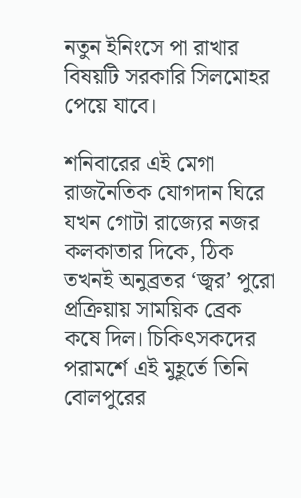নতুন ইনিংসে পা রাখার বিষয়টি সরকারি সিলমোহর পেয়ে যাবে।

শনিবারের এই মেগা রাজনৈতিক যোগদান ঘিরে যখন গোটা রাজ্যের নজর কলকাতার দিকে, ঠিক তখনই অনুব্রতর ‘জ্বর’ পুরো প্রক্রিয়ায় সাময়িক ব্রেক কষে দিল। চিকিৎসকদের পরামর্শে এই মুহূর্তে তিনি বোলপুরের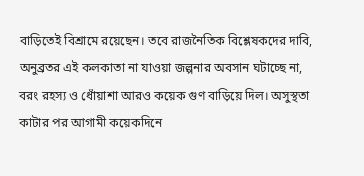বাড়িতেই বিশ্রামে রয়েছেন। তবে রাজনৈতিক বিশ্লেষকদের দাবি, অনুব্রতর এই কলকাতা না যাওয়া জল্পনার অবসান ঘটাচ্ছে না, বরং রহস্য ও ধোঁয়াশা আরও কয়েক গুণ বাড়িয়ে দিল। অসুস্থতা কাটার পর আগামী কয়েকদিনে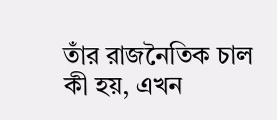তাঁর রাজনৈতিক চাল কী হয়, এখন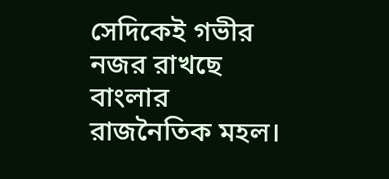সেদিকেই গভীর নজর রাখছে বাংলার রাজনৈতিক মহল।